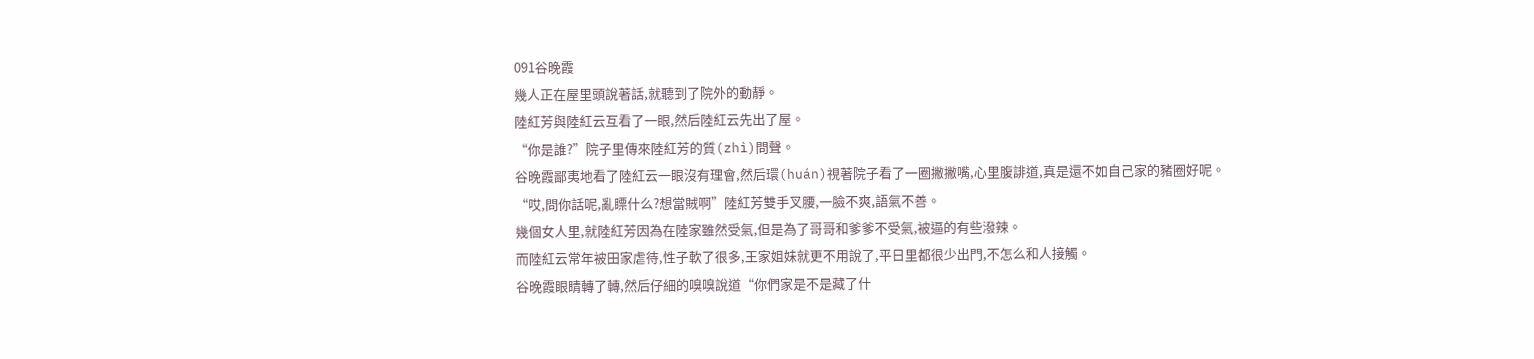091谷晚霞
幾人正在屋里頭說著話,就聽到了院外的動靜。
陸紅芳與陸紅云互看了一眼,然后陸紅云先出了屋。
“你是誰?”院子里傳來陸紅芳的質(zhì)問聲。
谷晚霞鄙夷地看了陸紅云一眼沒有理會,然后環(huán)視著院子看了一圈撇撇嘴,心里腹誹道,真是還不如自己家的豬圈好呢。
“哎,問你話呢,亂瞟什么?想當賊啊”陸紅芳雙手叉腰,一臉不爽,語氣不善。
幾個女人里,就陸紅芳因為在陸家雖然受氣,但是為了哥哥和爹爹不受氣,被逼的有些潑辣。
而陸紅云常年被田家虐待,性子軟了很多,王家姐妹就更不用說了,平日里都很少出門,不怎么和人接觸。
谷晚霞眼睛轉了轉,然后仔細的嗅嗅說道“你們家是不是藏了什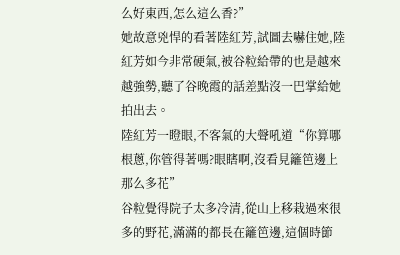么好東西,怎么這么香?”
她故意兇悍的看著陸紅芳,試圖去嚇住她,陸紅芳如今非常硬氣,被谷粒給帶的也是越來越強勢,聽了谷晚霞的話差點沒一巴掌給她拍出去。
陸紅芳一瞪眼,不客氣的大聲吼道“你算哪根蔥,你管得著嗎?眼瞎啊,沒看見籬笆邊上那么多花”
谷粒覺得院子太多冷清,從山上移栽過來很多的野花,滿滿的都長在籬笆邊,這個時節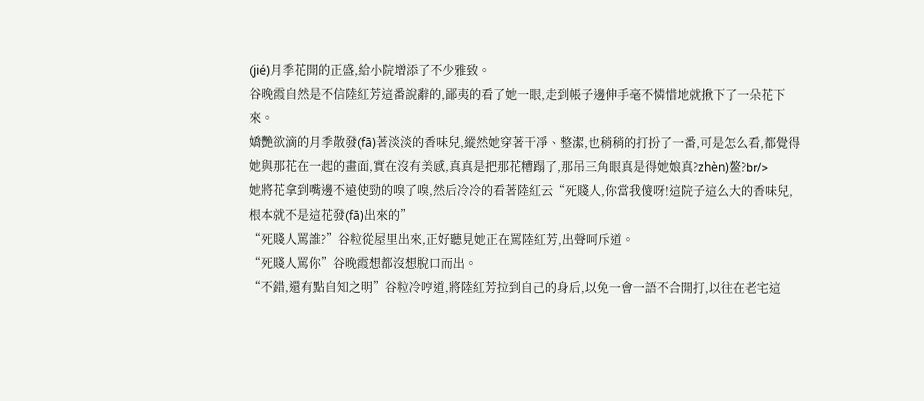(jié)月季花開的正盛,給小院增添了不少雅致。
谷晚霞自然是不信陸紅芳這番說辭的,鄙夷的看了她一眼,走到帳子邊伸手毫不憐惜地就揪下了一朵花下來。
嬌艷欲滴的月季散發(fā)著淡淡的香味兒,縱然她穿著干凈、整潔,也稍稍的打扮了一番,可是怎么看,都覺得她與那花在一起的畫面,實在沒有美感,真真是把那花糟蹋了,那吊三角眼真是得她娘真?zhèn)鳌?br/>
她將花拿到嘴邊不遠使勁的嗅了嗅,然后冷冷的看著陸紅云“死賤人,你當我傻呀!這院子這么大的香味兒,根本就不是這花發(fā)出來的”
“死賤人罵誰?”谷粒從屋里出來,正好聽見她正在罵陸紅芳,出聲呵斥道。
“死賤人罵你”谷晚霞想都沒想脫口而出。
“不錯,還有點自知之明”谷粒冷哼道,將陸紅芳拉到自己的身后,以免一會一語不合開打,以往在老宅這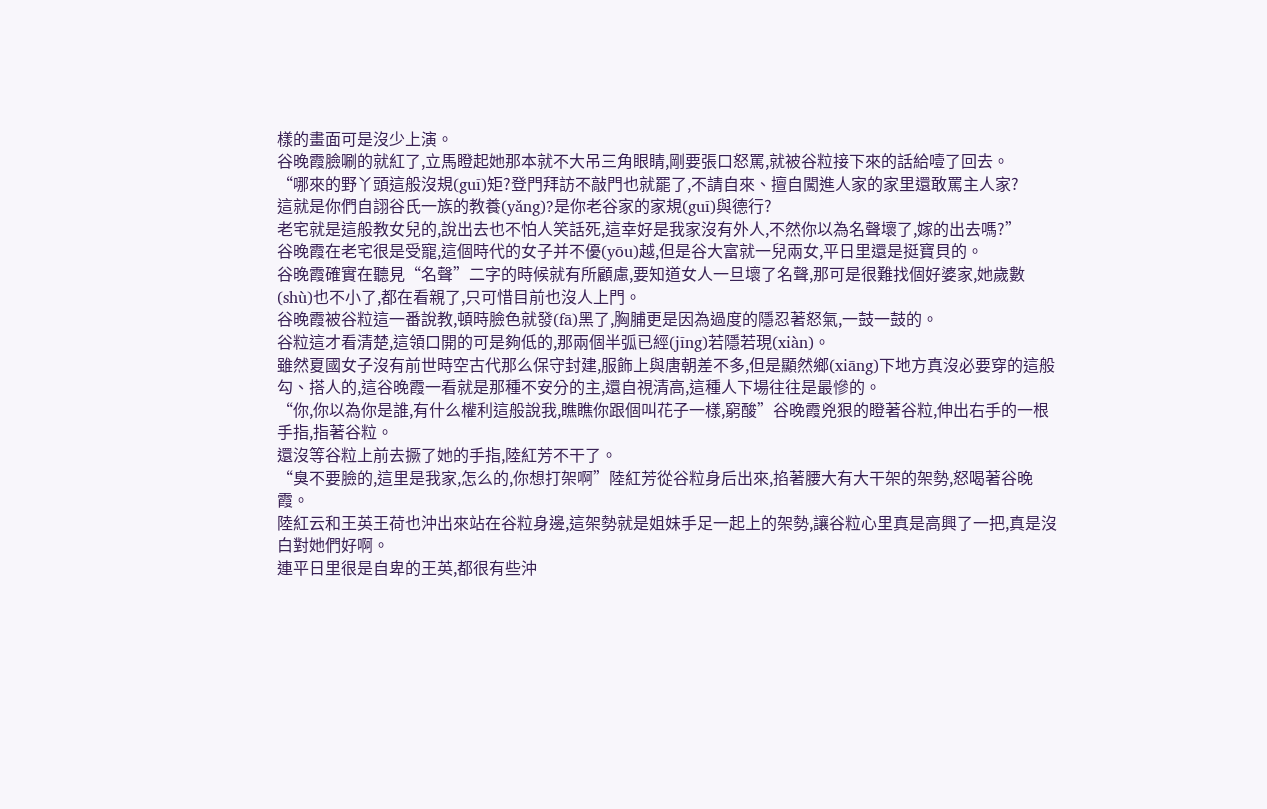樣的畫面可是沒少上演。
谷晚霞臉唰的就紅了,立馬瞪起她那本就不大吊三角眼睛,剛要張口怒罵,就被谷粒接下來的話給噎了回去。
“哪來的野丫頭這般沒規(guī)矩?登門拜訪不敲門也就罷了,不請自來、擅自闖進人家的家里還敢罵主人家?
這就是你們自詡谷氏一族的教養(yǎng)?是你老谷家的家規(guī)與德行?
老宅就是這般教女兒的,說出去也不怕人笑話死,這幸好是我家沒有外人,不然你以為名聲壞了,嫁的出去嗎?”
谷晚霞在老宅很是受寵,這個時代的女子并不優(yōu)越,但是谷大富就一兒兩女,平日里還是挺寶貝的。
谷晚霞確實在聽見“名聲”二字的時候就有所顧慮,要知道女人一旦壞了名聲,那可是很難找個好婆家,她歲數(shù)也不小了,都在看親了,只可惜目前也沒人上門。
谷晚霞被谷粒這一番說教,頓時臉色就發(fā)黑了,胸脯更是因為過度的隱忍著怒氣,一鼓一鼓的。
谷粒這才看清楚,這領口開的可是夠低的,那兩個半弧已經(jīng)若隱若現(xiàn)。
雖然夏國女子沒有前世時空古代那么保守封建,服飾上與唐朝差不多,但是顯然鄉(xiāng)下地方真沒必要穿的這般勾、搭人的,這谷晚霞一看就是那種不安分的主,還自視清高,這種人下場往往是最慘的。
“你,你以為你是誰,有什么權利這般說我,瞧瞧你跟個叫花子一樣,窮酸”谷晚霞兇狠的瞪著谷粒,伸出右手的一根手指,指著谷粒。
還沒等谷粒上前去撅了她的手指,陸紅芳不干了。
“臭不要臉的,這里是我家,怎么的,你想打架啊”陸紅芳從谷粒身后出來,掐著腰大有大干架的架勢,怒喝著谷晚霞。
陸紅云和王英王荷也沖出來站在谷粒身邊,這架勢就是姐妹手足一起上的架勢,讓谷粒心里真是高興了一把,真是沒白對她們好啊。
連平日里很是自卑的王英,都很有些沖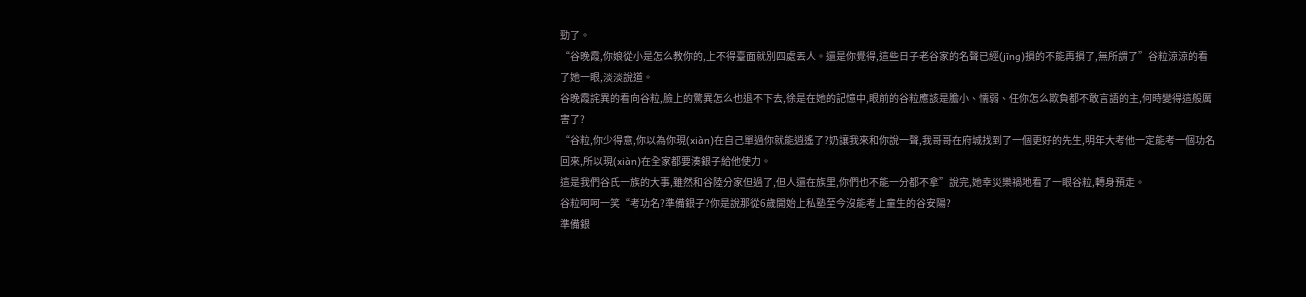勁了。
“谷晚霞,你娘從小是怎么教你的,上不得臺面就別四處丟人。還是你覺得,這些日子老谷家的名聲已經(jīng)損的不能再損了,無所謂了”谷粒涼涼的看了她一眼,淡淡說道。
谷晚霞詫異的看向谷粒,臉上的驚異怎么也退不下去,徐是在她的記憶中,眼前的谷粒應該是膽小、懦弱、任你怎么欺負都不敢言語的主,何時變得這般厲害了?
“谷粒,你少得意,你以為你現(xiàn)在自己單過你就能逍遙了?奶讓我來和你說一聲,我哥哥在府城找到了一個更好的先生,明年大考他一定能考一個功名回來,所以現(xiàn)在全家都要湊銀子給他使力。
這是我們谷氏一族的大事,雖然和谷陸分家但過了,但人還在族里,你們也不能一分都不拿”說完,她幸災樂禍地看了一眼谷粒,轉身預走。
谷粒呵呵一笑“考功名?準備銀子?你是說那從6歲開始上私塾至今沒能考上童生的谷安陽?
準備銀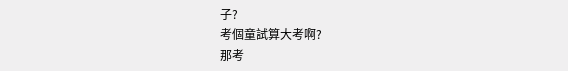子?
考個童試算大考啊?
那考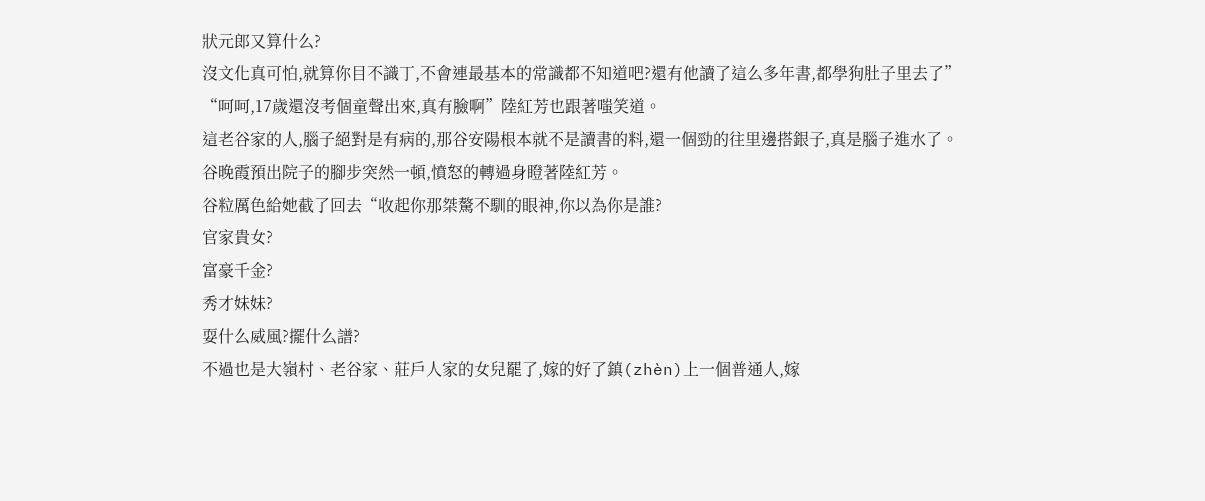狀元郎又算什么?
沒文化真可怕,就算你目不識丁,不會連最基本的常識都不知道吧?還有他讀了這么多年書,都學狗肚子里去了”
“呵呵,17歲還沒考個童聲出來,真有臉啊”陸紅芳也跟著嗤笑道。
這老谷家的人,腦子絕對是有病的,那谷安陽根本就不是讀書的料,還一個勁的往里邊搭銀子,真是腦子進水了。
谷晚霞預出院子的腳步突然一頓,憤怒的轉過身瞪著陸紅芳。
谷粒厲色給她截了回去“收起你那桀驁不馴的眼神,你以為你是誰?
官家貴女?
富豪千金?
秀才妹妹?
耍什么威風?擺什么譜?
不過也是大嶺村、老谷家、莊戶人家的女兒罷了,嫁的好了鎮(zhèn)上一個普通人,嫁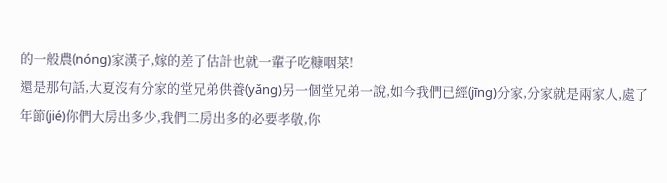的一般農(nóng)家漢子,嫁的差了估計也就一輩子吃糠咽菜!
還是那句話,大夏沒有分家的堂兄弟供養(yǎng)另一個堂兄弟一說,如今我們已經(jīng)分家,分家就是兩家人,處了年節(jié)你們大房出多少,我們二房出多的必要孝敬,你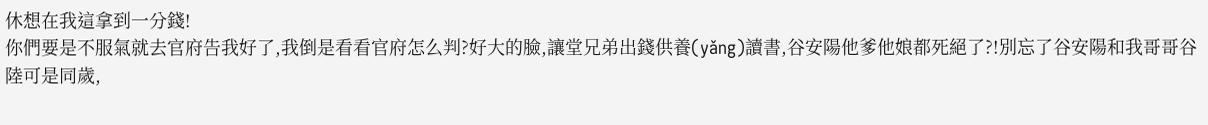休想在我這拿到一分錢!
你們要是不服氣就去官府告我好了,我倒是看看官府怎么判?好大的臉,讓堂兄弟出錢供養(yǎng)讀書,谷安陽他爹他娘都死絕了?!別忘了谷安陽和我哥哥谷陸可是同歲,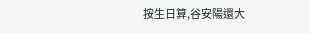按生日算,谷安陽還大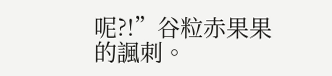呢?!”谷粒赤果果的諷刺。